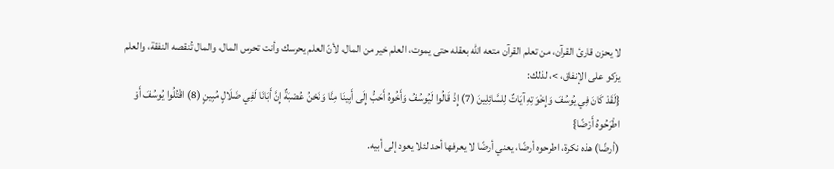لا يحزن قارئ القرآن، من تعلم القرآن متعه الله بعقله حتى يموت، العلم خير من المال، لأنّ العلم يحرسك وأنت تحرس المال، والمال تُنقصه النفقة، والعلم يزكو على الإنفاق، >، لذلك:
{لَقَدْ كَانَ فِي يُوسُفَ وَإِخْوَتِهِ آيَاتٌ لِلسَّائِلِينَ (7) إِذْ قَالُوا لَيُوسُفُ وَأَخُوهُ أَحَبُّ إِلَى أَبِينَا مِنَّا وَنَحْنُ عُصْبَةٌ إِنَّ أَبَانَا لَفِي ضَلَالٍ مُبِينٍ (8) اقْتُلُوا يُوسُفَ أَوْ اطْرَحُوهُ أَرْضًا}
(أرضًا) هذه نكرة، اطرحوه أرضًا، يعني أرضًا لا يعرفها أحد لئلا يعود إلى أبيه.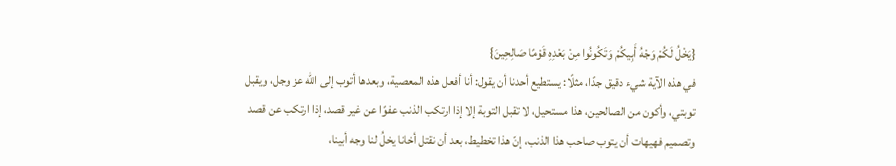{يَخْلُ لَكُمْ وَجْهُ أَبِيكُمْ وَتَكُونُوا مِنْ بَعْدِهِ قَوْمًا صَالِحِينَ}
في هذه الآية شيء دقيق جدًا، مثلًا: يستطيع أحدنا أن يقول: أنا أفعل هذه المعصية، وبعدها أتوب إلى الله عز وجل، ويقبل توبتي، وأكون من الصالحين، هذا مستحيل، لا تقبل التوبة إلا إذا ارتكب الذنب عفوًا عن غير قصد، إذا ارتكب عن قصد وتصميم فهيهات أن يتوب صاحب هذا الذنب، إنّ هذا تخطيط، بعد أن نقتل أخانا يخلُ لنا وجه أبينا،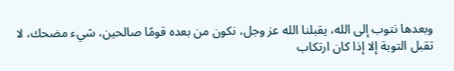وبعدها نتوب إلى الله، يقبلنا الله عز وجل، نكون من بعده قومًا صالحين، شيء مضحك، لا تقبل التوبة إلا إذا كان ارتكاب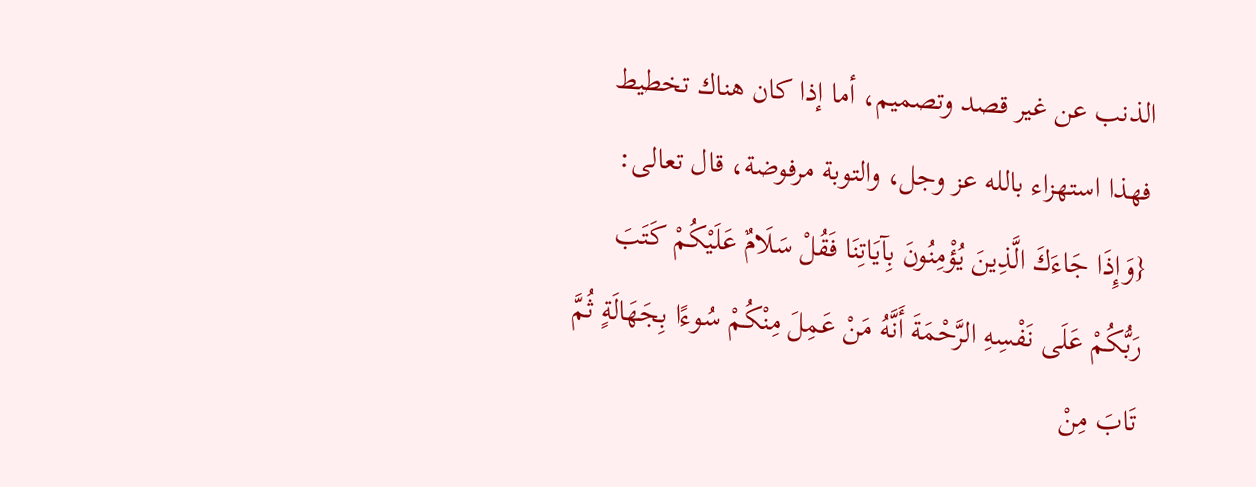الذنب عن غير قصد وتصميم، أما إذا كان هناك تخطيط فهذا استهزاء بالله عز وجل، والتوبة مرفوضة، قال تعالى:
{وَإِذَا جَاءَكَ الَّذِينَ يُؤْمِنُونَ بِآيَاتِنَا فَقُلْ سَلَامٌ عَلَيْكُمْ كَتَبَ رَبُّكُمْ عَلَى نَفْسِهِ الرَّحْمَةَ أَنَّهُ مَنْ عَمِلَ مِنْكُمْ سُوءًا بِجَهَالَةٍ ثُمَّ تَابَ مِنْ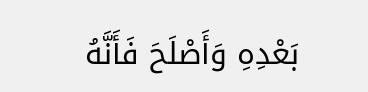بَعْدِهِ وَأَصْلَحَ فَأَنَّهُ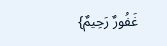غَفُورٌ رَحِيمٌ}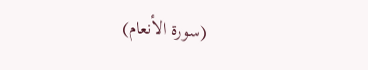(سورة الأنعام)